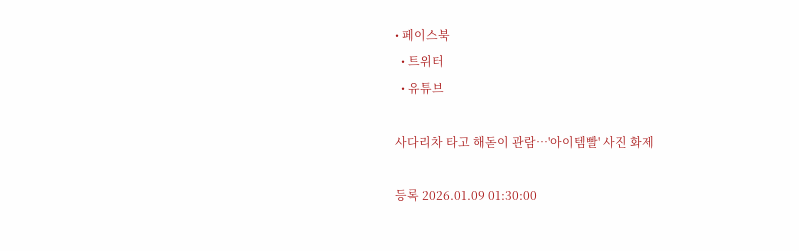• 페이스북
  • 트위터
  • 유튜브

사다리차 타고 해돋이 관람…'아이템빨' 사진 화제

등록 2026.01.09 01:30:00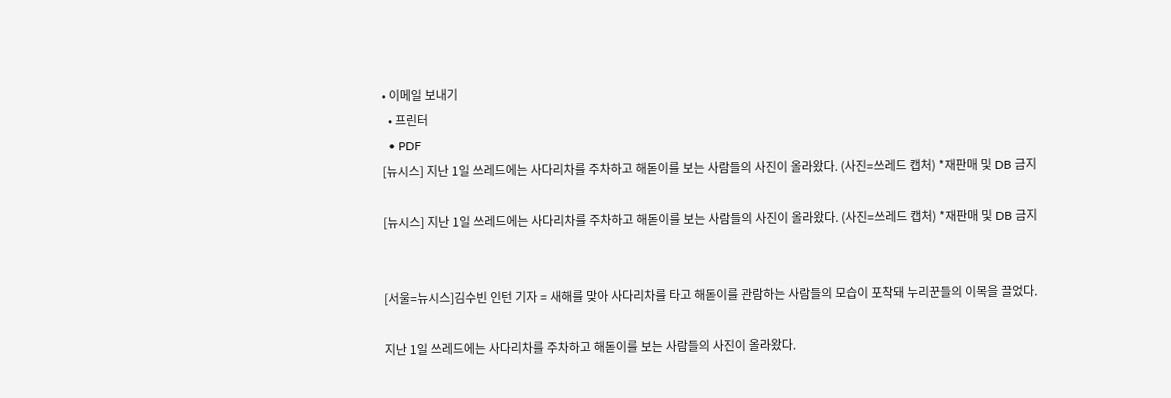• 이메일 보내기
  • 프린터
  • PDF
[뉴시스] 지난 1일 쓰레드에는 사다리차를 주차하고 해돋이를 보는 사람들의 사진이 올라왔다. (사진=쓰레드 캡처) *재판매 및 DB 금지

[뉴시스] 지난 1일 쓰레드에는 사다리차를 주차하고 해돋이를 보는 사람들의 사진이 올라왔다. (사진=쓰레드 캡처) *재판매 및 DB 금지


[서울=뉴시스]김수빈 인턴 기자 = 새해를 맞아 사다리차를 타고 해돋이를 관람하는 사람들의 모습이 포착돼 누리꾼들의 이목을 끌었다.

지난 1일 쓰레드에는 사다리차를 주차하고 해돋이를 보는 사람들의 사진이 올라왔다.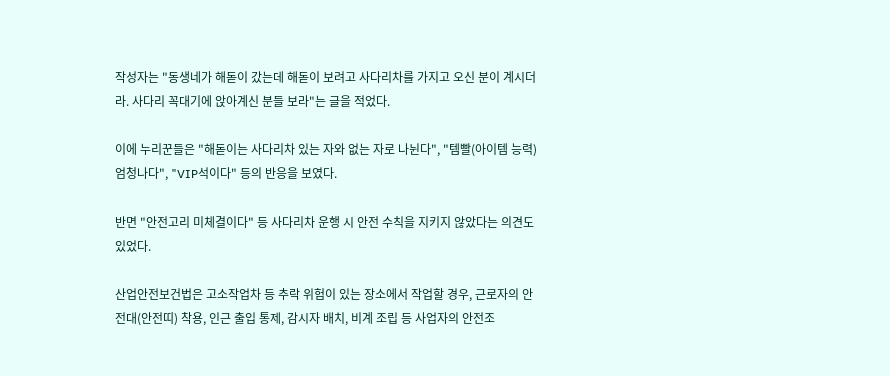작성자는 "동생네가 해돋이 갔는데 해돋이 보려고 사다리차를 가지고 오신 분이 계시더라. 사다리 꼭대기에 앉아계신 분들 보라"는 글을 적었다.

이에 누리꾼들은 "해돋이는 사다리차 있는 자와 없는 자로 나뉜다", "템빨(아이템 능력) 엄청나다", "VIP석이다" 등의 반응을 보였다.

반면 "안전고리 미체결이다" 등 사다리차 운행 시 안전 수칙을 지키지 않았다는 의견도 있었다.

산업안전보건법은 고소작업차 등 추락 위험이 있는 장소에서 작업할 경우, 근로자의 안전대(안전띠) 착용, 인근 출입 통제, 감시자 배치, 비계 조립 등 사업자의 안전조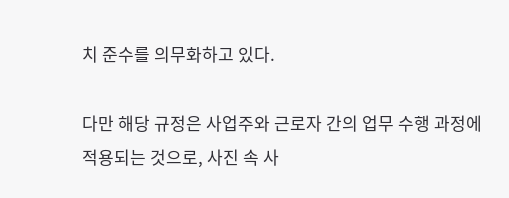치 준수를 의무화하고 있다.

다만 해당 규정은 사업주와 근로자 간의 업무 수행 과정에 적용되는 것으로, 사진 속 사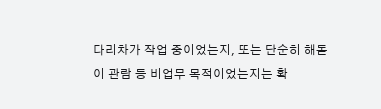다리차가 작업 중이었는지, 또는 단순히 해돋이 관람 등 비업무 목적이었는지는 확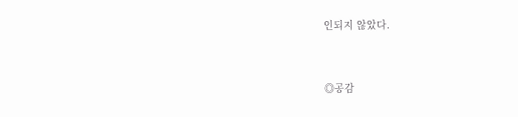인되지 않았다.


◎공감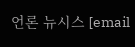언론 뉴시스 [email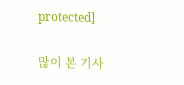protected]

많이 본 기사